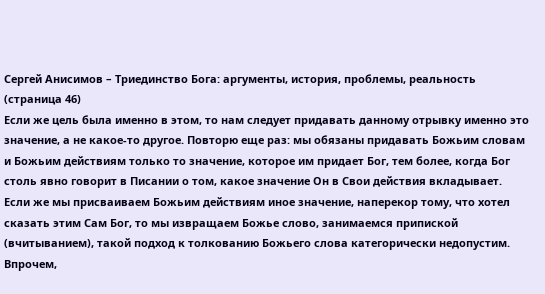Сергей Анисимов – Триединство Бога: аргументы, история, проблемы, реальность (страница 46)
Если же цель была именно в этом, то нам следует придавать данному отрывку именно это значение, а не какое-то другое. Повторю еще раз: мы обязаны придавать Божьим словам и Божьим действиям только то значение, которое им придает Бог, тем более, когда Бог столь явно говорит в Писании о том, какое значение Он в Свои действия вкладывает.
Если же мы присваиваем Божьим действиям иное значение, наперекор тому, что хотел сказать этим Сам Бог, то мы извращаем Божье слово, занимаемся припиской (вчитыванием), такой подход к толкованию Божьего слова категорически недопустим.
Впрочем,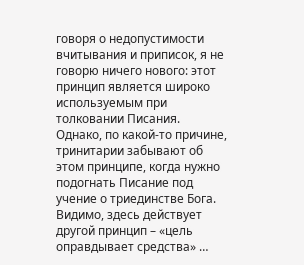говоря о недопустимости вчитывания и приписок, я не говорю ничего нового: этот принцип является широко используемым при толковании Писания.
Однако, по какой-то причине, тринитарии забывают об этом принципе, когда нужно подогнать Писание под учение о триединстве Бога. Видимо, здесь действует другой принцип – «цель оправдывает средства» …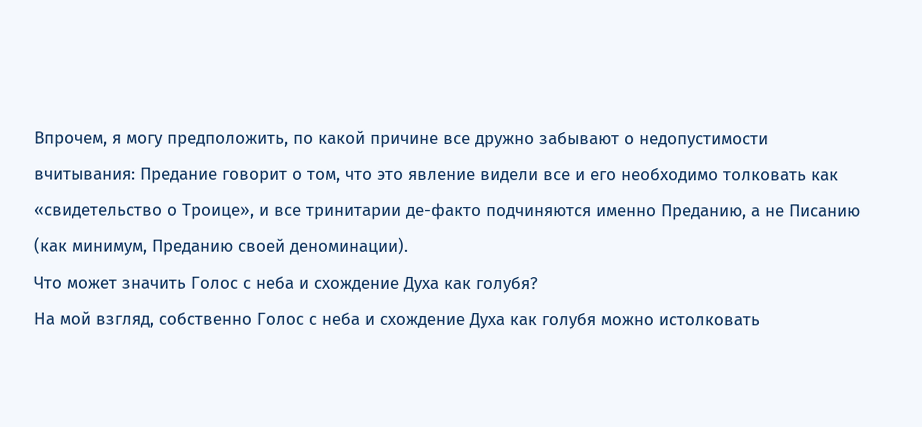Впрочем, я могу предположить, по какой причине все дружно забывают о недопустимости вчитывания: Предание говорит о том, что это явление видели все и его необходимо толковать как «свидетельство о Троице», и все тринитарии де-факто подчиняются именно Преданию, а не Писанию (как минимум, Преданию своей деноминации).
Что может значить Голос с неба и схождение Духа как голубя?
На мой взгляд, собственно Голос с неба и схождение Духа как голубя можно истолковать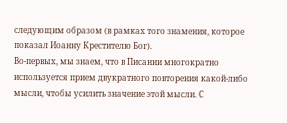следующим образом (в рамках того знамения, которое показал Иоанну Крестителю Бог).
Во-первых, мы знаем, что в Писании многократно используется прием двукратного повторения какой-либо мысли, чтобы усилить значение этой мысли. С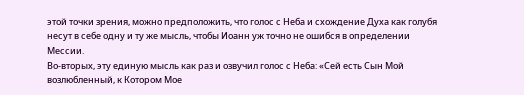этой точки зрения, можно предположить, что голос с Неба и схождение Духа как голубя несут в себе одну и ту же мысль, чтобы Иоанн уж точно не ошибся в определении Мессии.
Во-вторых, эту единую мысль как раз и озвучил голос с Неба: «Сей есть Сын Мой возлюбленный, к Котором Мое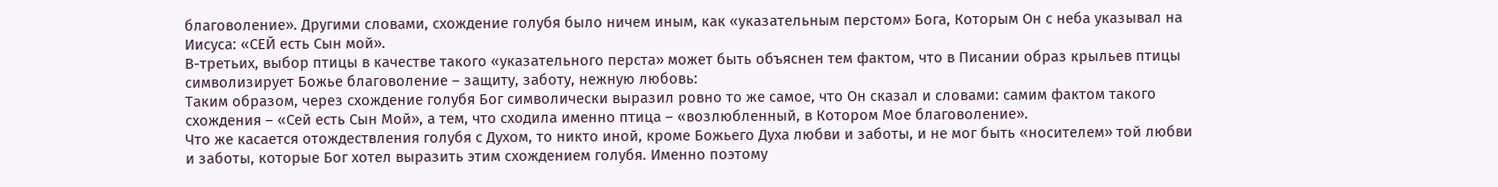благоволение». Другими словами, схождение голубя было ничем иным, как «указательным перстом» Бога, Которым Он с неба указывал на Иисуса: «СЕЙ есть Сын мой».
В-третьих, выбор птицы в качестве такого «указательного перста» может быть объяснен тем фактом, что в Писании образ крыльев птицы символизирует Божье благоволение – защиту, заботу, нежную любовь:
Таким образом, через схождение голубя Бог символически выразил ровно то же самое, что Он сказал и словами: самим фактом такого схождения – «Сей есть Сын Мой», а тем, что сходила именно птица – «возлюбленный, в Котором Мое благоволение».
Что же касается отождествления голубя с Духом, то никто иной, кроме Божьего Духа любви и заботы, и не мог быть «носителем» той любви и заботы, которые Бог хотел выразить этим схождением голубя. Именно поэтому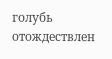голубь отождествлен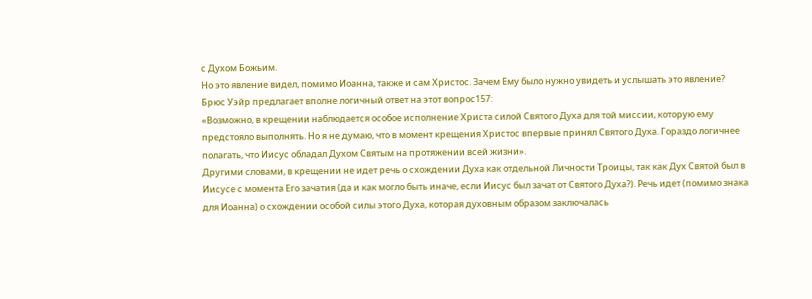с Духом Божьим.
Но это явление видел, помимо Иоанна, также и сам Христос. Зачем Ему было нужно увидеть и услышать это явление?
Брюс Уэйр предлагает вполне логичный ответ на этот вопрос157:
«Возможно, в крещении наблюдается особое исполнение Христа силой Святого Духа для той миссии, которую ему предстояло выполнять. Но я не думаю, что в момент крещения Христос впервые принял Святого Духа. Гораздо логичнее полагать, что Иисус обладал Духом Святым на протяжении всей жизни».
Другими словами, в крещении не идет речь о схождении Духа как отдельной Личности Троицы, так как Дух Святой был в Иисусе с момента Его зачатия (да и как могло быть иначе, если Иисус был зачат от Святого Духа?). Речь идет (помимо знака для Иоанна) о схождении особой силы этого Духа, которая духовным образом заключалась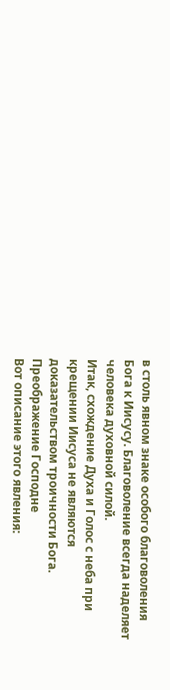в столь явном знаке особого благоволения Бога к Иисусу. Благоволение всегда наделяет человека духовной силой.
Итак, схождение Духа и Голос с неба при крещении Иисуса не являются доказательством троичности Бога.
Преображение Господне
Вот описание этого явления: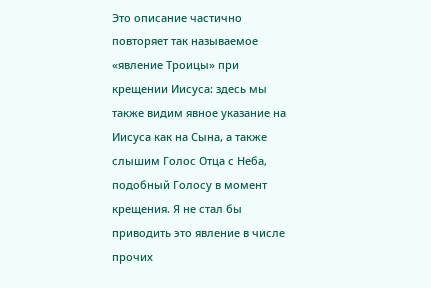Это описание частично повторяет так называемое «явление Троицы» при крещении Иисуса: здесь мы также видим явное указание на Иисуса как на Сына, а также слышим Голос Отца с Неба, подобный Голосу в момент крещения. Я не стал бы приводить это явление в числе прочих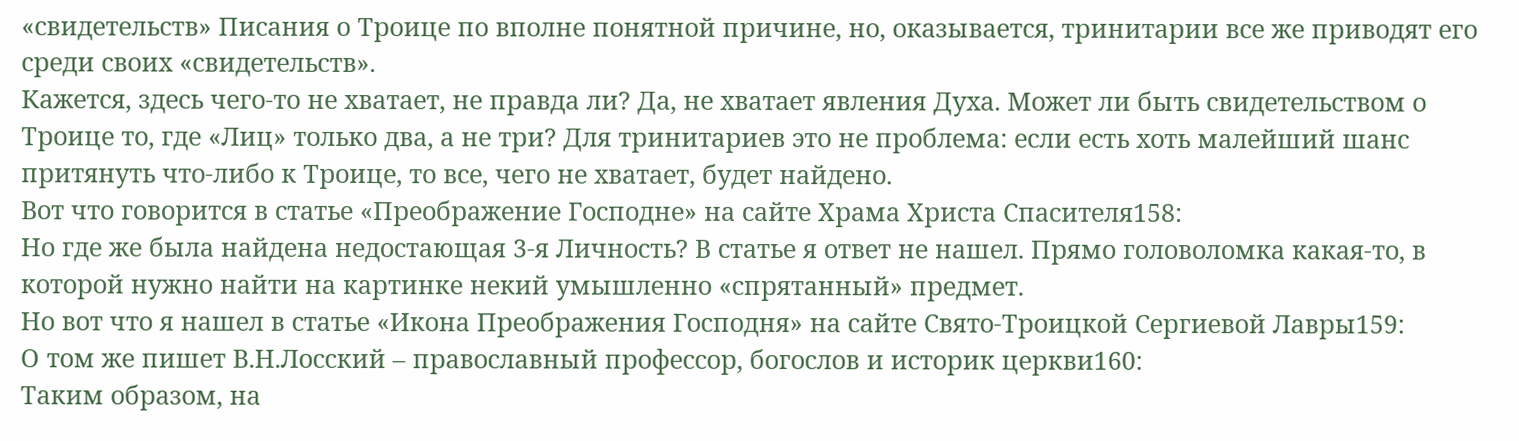«свидетельств» Писания о Троице по вполне понятной причине, но, оказывается, тринитарии все же приводят его среди своих «свидетельств».
Кажется, здесь чего-то не хватает, не правда ли? Да, не хватает явления Духа. Может ли быть свидетельством о Троице то, где «Лиц» только два, а не три? Для тринитариев это не проблема: если есть хоть малейший шанс притянуть что-либо к Троице, то все, чего не хватает, будет найдено.
Вот что говорится в статье «Преображение Господне» на сайте Храма Христа Спасителя158:
Но где же была найдена недостающая 3-я Личность? В статье я ответ не нашел. Прямо головоломка какая-то, в которой нужно найти на картинке некий умышленно «спрятанный» предмет.
Но вот что я нашел в статье «Икона Преображения Господня» на сайте Свято-Троицкой Сергиевой Лавры159:
О том же пишет В.Н.Лосский – православный профессор, богослов и историк церкви160:
Таким образом, на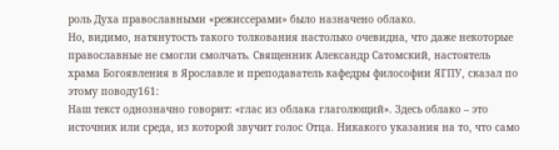роль Духа православными «режиссерами» было назначено облако.
Но, видимо, натянутость такого толкования настолько очевидна, что даже некоторые православные не смогли смолчать. Священник Александр Сатомский, настоятель храма Богоявления в Ярославле и преподаватель кафедры философии ЯГПУ, сказал по этому поводу161:
Наш текст однозначно говорит: «глас из облака глаголющий». Здесь облако – это источник или среда, из которой звучит голос Отца. Никакого указания на то, что само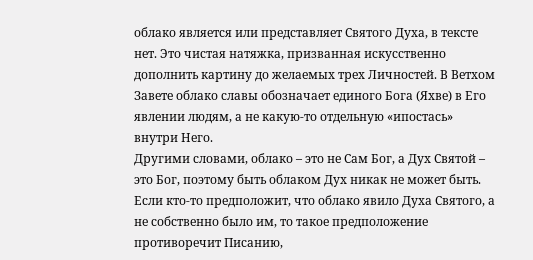облако является или представляет Святого Духа, в тексте нет. Это чистая натяжка, призванная искусственно дополнить картину до желаемых трех Личностей. В Ветхом Завете облако славы обозначает единого Бога (Яхве) в Его явлении людям, а не какую-то отдельную «ипостась» внутри Него.
Другими словами, облако – это не Сам Бог, а Дух Святой – это Бог, поэтому быть облаком Дух никак не может быть. Если кто-то предположит, что облако явило Духа Святого, а не собственно было им, то такое предположение противоречит Писанию,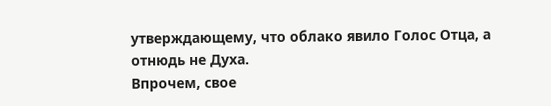утверждающему, что облако явило Голос Отца, а отнюдь не Духа.
Впрочем, свое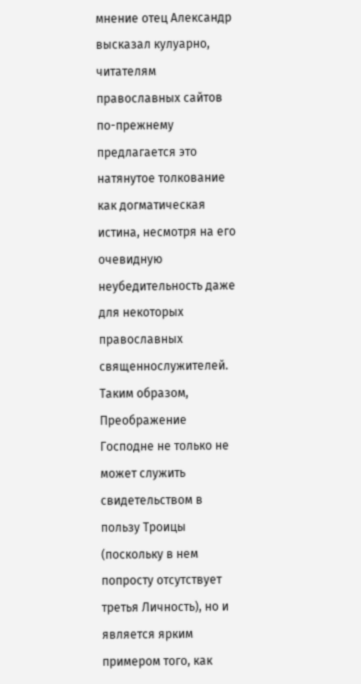мнение отец Александр высказал кулуарно, читателям православных сайтов по-прежнему предлагается это натянутое толкование как догматическая истина, несмотря на его очевидную неубедительность даже для некоторых православных священнослужителей.
Таким образом, Преображение Господне не только не может служить свидетельством в пользу Троицы (поскольку в нем попросту отсутствует третья Личность), но и является ярким примером того, как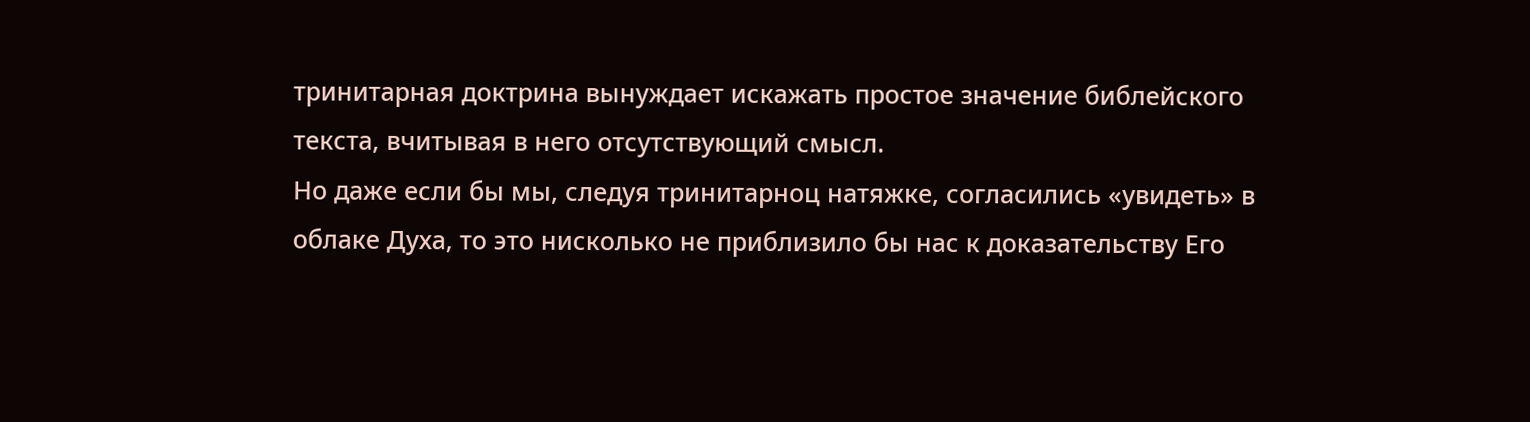тринитарная доктрина вынуждает искажать простое значение библейского текста, вчитывая в него отсутствующий смысл.
Но даже если бы мы, следуя тринитарноц натяжке, согласились «увидеть» в облаке Духа, то это нисколько не приблизило бы нас к доказательству Его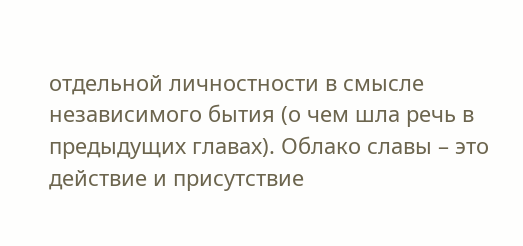отдельной личностности в смысле независимого бытия (о чем шла речь в предыдущих главах). Облако славы – это действие и присутствие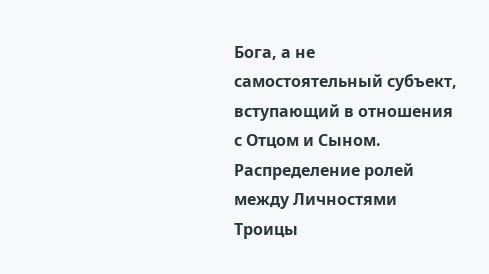Бога, а не самостоятельный субъект, вступающий в отношения с Отцом и Сыном.
Распределение ролей между Личностями Троицы